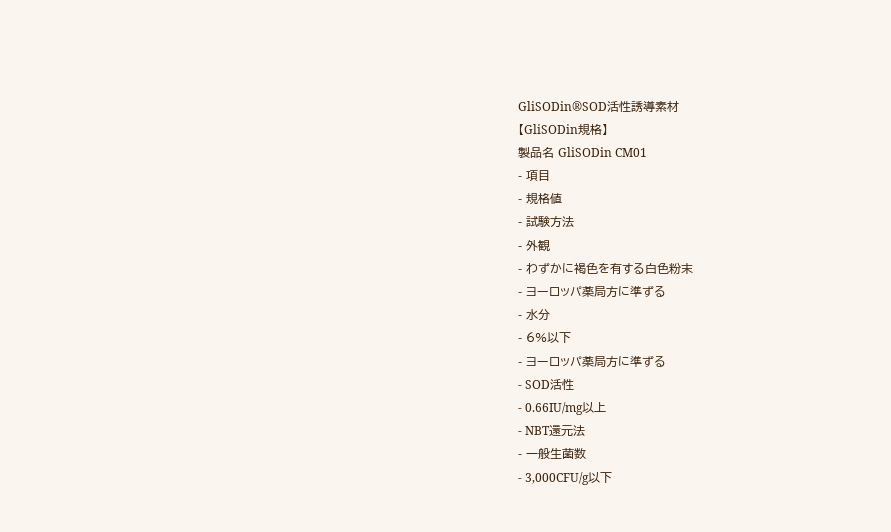GliSODin®SOD活性誘導素材
【GliSODin規格】
製品名 GliSODin CM01
- 項目
- 規格値
- 試験方法
- 外観
- わずかに褐色を有する白色粉末
- ヨーロッパ薬局方に準ずる
- 水分
- 6%以下
- ヨーロッパ薬局方に準ずる
- SOD活性
- 0.66IU/mg以上
- NBT還元法
- 一般生菌数
- 3,000CFU/g以下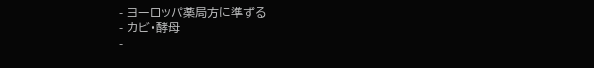- ヨーロッパ薬局方に準ずる
- カビ・酵母
-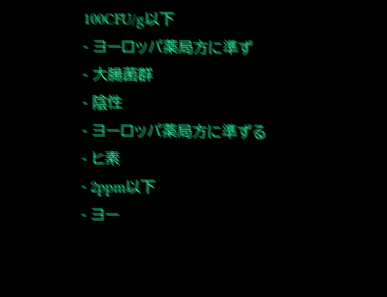100CFU/g以下
- ヨーロッパ薬局方に準ず
- 大腸菌群
- 陰性
- ヨーロッパ薬局方に準ずる
- ヒ素
- 2ppm以下
- ヨー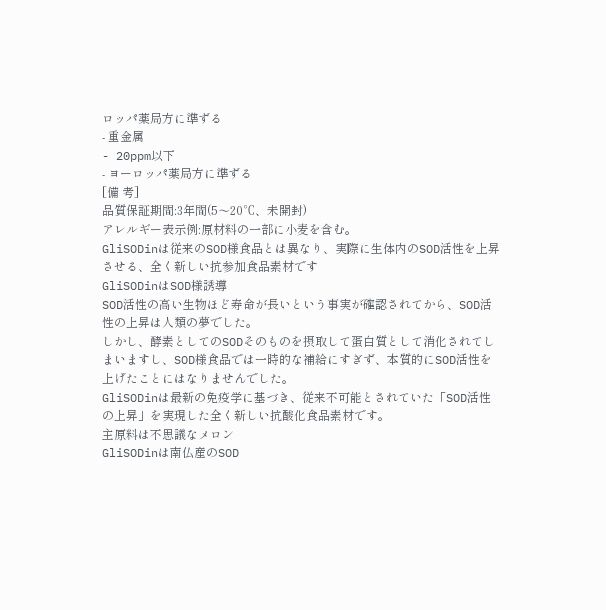ロッパ薬局方に準ずる
- 重金属
- 20ppm以下
- ヨーロッパ薬局方に準ずる
[備 考]
品質保証期間:3年間(5〜20℃、未開封)
アレルギー表示例:原材料の一部に小麦を含む。
GliSODinは従来のSOD様食品とは異なり、実際に生体内のSOD活性を上昇させる、全く新しい抗参加食品素材です
GliSODinはSOD様誘導
SOD活性の高い生物ほど寿命が長いという事実が確認されてから、SOD活性の上昇は人類の夢でした。
しかし、酵素としてのSODそのものを摂取して蛋白質として消化されてしまいますし、SOD様食品では一時的な補給にすぎず、本質的にSOD活性を上げたことにはなりませんでした。
GliSODinは最新の免疫学に基づき、従来不可能とされていた「SOD活性の上昇」を実現した全く新しい抗酸化食品素材です。
主原料は不思議なメロン
GliSODinは南仏産のSOD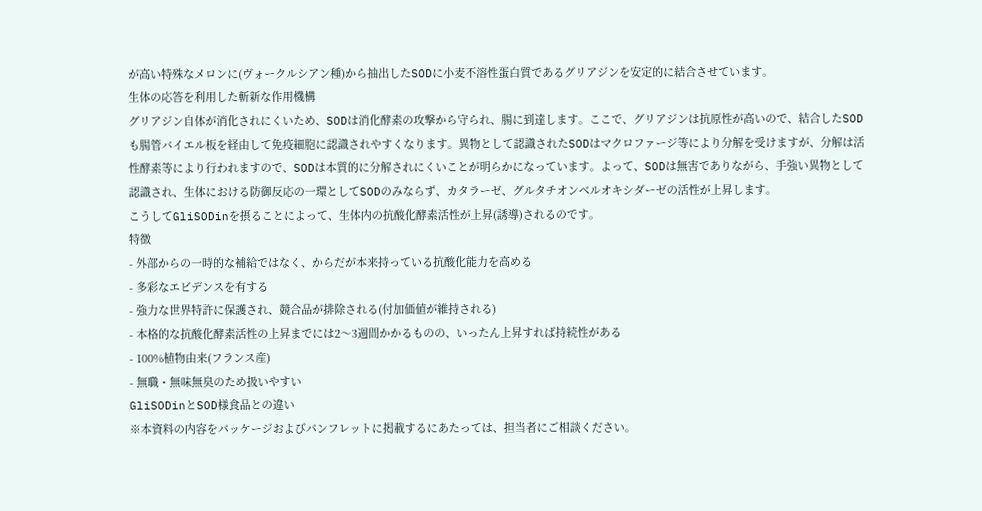が高い特殊なメロンに(ヴォークルシアン種)から抽出したSODに小麦不溶性蛋白質であるグリアジンを安定的に結合させています。
生体の応答を利用した斬新な作用機構
グリアジン自体が消化されにくいため、SODは消化酵素の攻撃から守られ、腸に到達します。ここで、グリアジンは抗原性が高いので、結合したSODも腸管バイエル板を経由して免疫細胞に認識されやすくなります。異物として認識されたSODはマクロファージ等により分解を受けますが、分解は活性酵素等により行われますので、SODは本質的に分解されにくいことが明らかになっています。よって、SODは無害でありながら、手強い異物として認識され、生体における防御反応の一環としてSODのみならず、カタラーゼ、グルタチオンベルオキシダーゼの活性が上昇します。
こうしてGliSODinを摂ることによって、生体内の抗酸化酵素活性が上昇(誘導)されるのです。
特徴
- 外部からの一時的な補給ではなく、からだが本来持っている抗酸化能力を高める
- 多彩なエビデンスを有する
- 強力な世界特許に保護され、競合品が排除される(付加価値が維持される)
- 本格的な抗酸化酵素活性の上昇までには2〜3週間かかるものの、いったん上昇すれば持続性がある
- 100%植物由来(フランス産)
- 無職・無味無臭のため扱いやすい
GliSODinとSOD様食品との違い
※本資料の内容をパッケージおよびパンフレットに掲載するにあたっては、担当者にご相談ください。